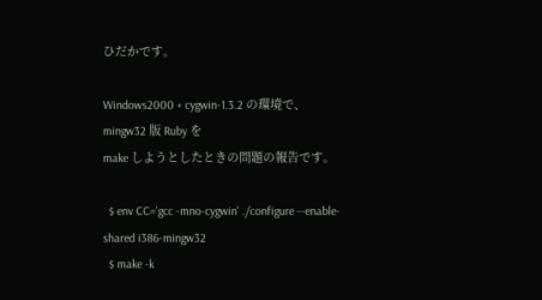ひだかです。

Windows2000 + cygwin-1.3.2 の環境で、mingw32 版 Ruby を
make しようとしたときの問題の報告です。

  $ env CC='gcc -mno-cygwin' ./configure --enable-shared i386-mingw32
  $ make -k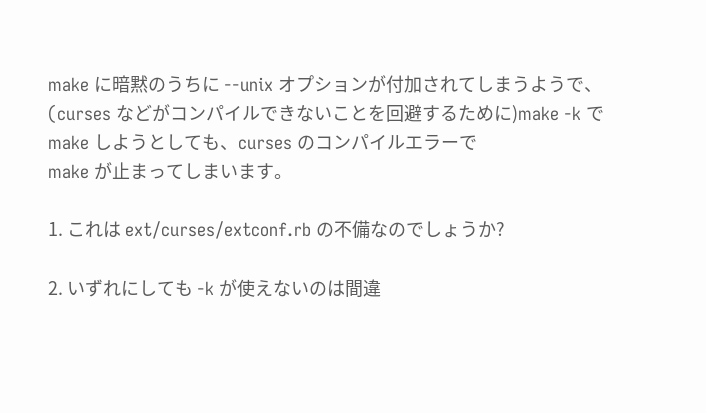make に暗黙のうちに --unix オプションが付加されてしまうようで、
(curses などがコンパイルできないことを回避するために)make -k で
make しようとしても、curses のコンパイルエラーで
make が止まってしまいます。

1. これは ext/curses/extconf.rb の不備なのでしょうか?

2. いずれにしても -k が使えないのは間違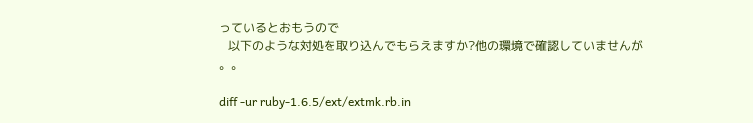っているとおもうので
   以下のような対処を取り込んでもらえますか?他の環境で確認していませんが
。。

diff -ur ruby-1.6.5/ext/extmk.rb.in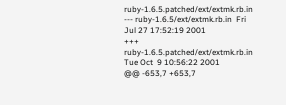ruby-1.6.5.patched/ext/extmk.rb.in
--- ruby-1.6.5/ext/extmk.rb.in  Fri Jul 27 17:52:19 2001
+++ ruby-1.6.5.patched/ext/extmk.rb.in  Tue Oct  9 10:56:22 2001
@@ -653,7 +653,7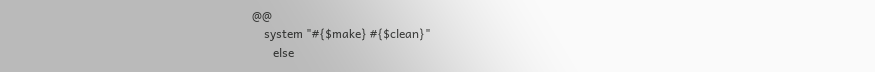@@
    system "#{$make} #{$clean}"
       else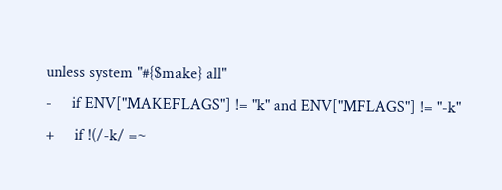unless system "#{$make} all"
-     if ENV["MAKEFLAGS"] != "k" and ENV["MFLAGS"] != "-k"
+     if !(/-k/ =~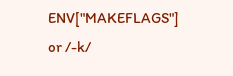ENV["MAKEFLAGS"] or /-k/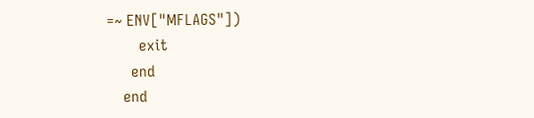=~ ENV["MFLAGS"])
        exit
      end
    end